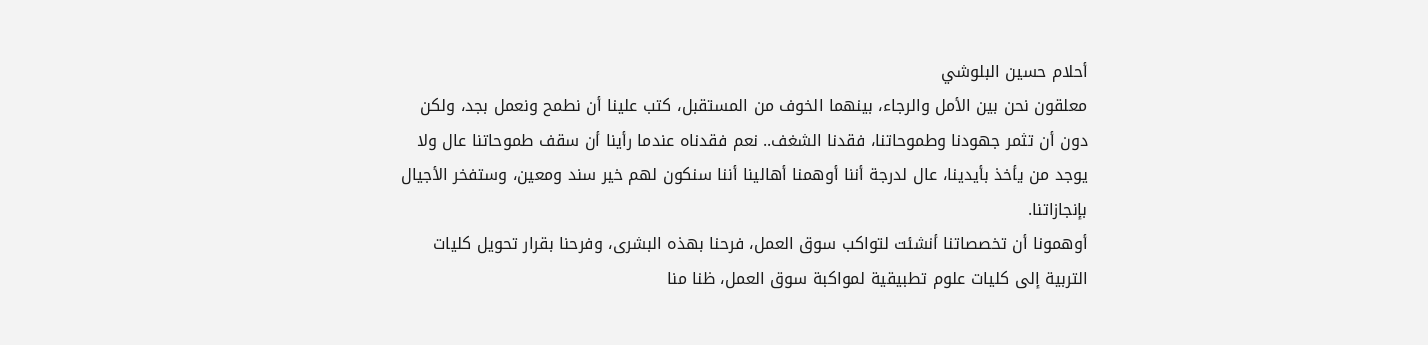أحلام حسين البلوشي
معلقون نحن بين الأمل والرجاء، بينهما الخوف من المستقبل، كتب علينا أن نطمح ونعمل بجد، ولكن دون أن تثمر جهودنا وطموحاتنا، فقدنا الشغف.. نعم فقدناه عندما رأينا أن سقف طموحاتنا عال ولا يوجد من يأخذ بأيدينا، عال لدرجة أننا أوهمنا أهالينا أننا سنكون لهم خير سند ومعين، وستفخر الأجيال بإنجازاتنا.
أوهمونا أن تخصصاتنا أنشئت لتواكب سوق العمل، فرحنا بهذه البشرى، وفرحنا بقرار تحويل كليات التربية إلى كليات علوم تطبيقية لمواكبة سوق العمل، ظنا منا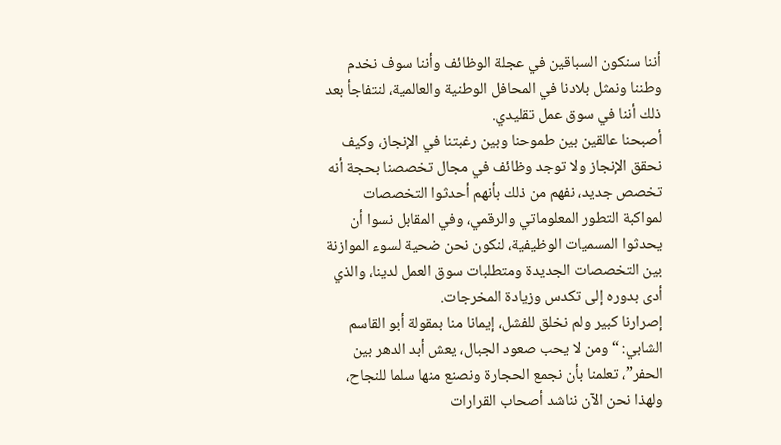أننا سنكون السباقين في عجلة الوظائف وأننا سوف نخدم وطننا ونمثل بلادنا في المحافل الوطنية والعالمية، لنتفاجأ بعد ذلك أننا في سوق عمل تقليدي.
أصبحنا عالقين بين طموحنا وبين رغبتنا في الإنجاز، وكيف نحقق الإنجاز ولا توجد وظائف في مجال تخصصنا بحجة أنه تخصص جديد، نفهم من ذلك بأنهم أحدثوا التخصصات لمواكبة التطور المعلوماتي والرقمي، وفي المقابل نسوا أن يحدثوا المسميات الوظيفية، لنكون نحن ضحية لسوء الموازنة بين التخصصات الجديدة ومتطلبات سوق العمل لدينا، والذي أدى بدوره إلى تكدس وزيادة المخرجات.
إصرارنا كبير ولم نخلق للفشل، إيمانا منا بمقولة أبو القاسم الشابي: “ومن لا يحب صعود الجبال، يعش أبد الدهر بين الحفر”، تعلمنا بأن نجمع الحجارة ونصنع منها سلما للنجاح، ولهذا نحن الآن نناشد أصحاب القرارات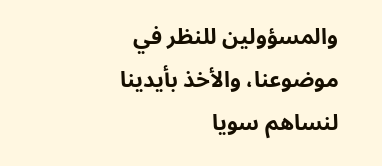والمسؤولين للنظر في موضوعنا، والأخذ بأيدينا لنساهم سويا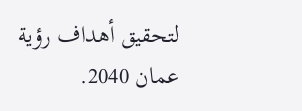لتحقيق أهداف رؤية عمان 2040.